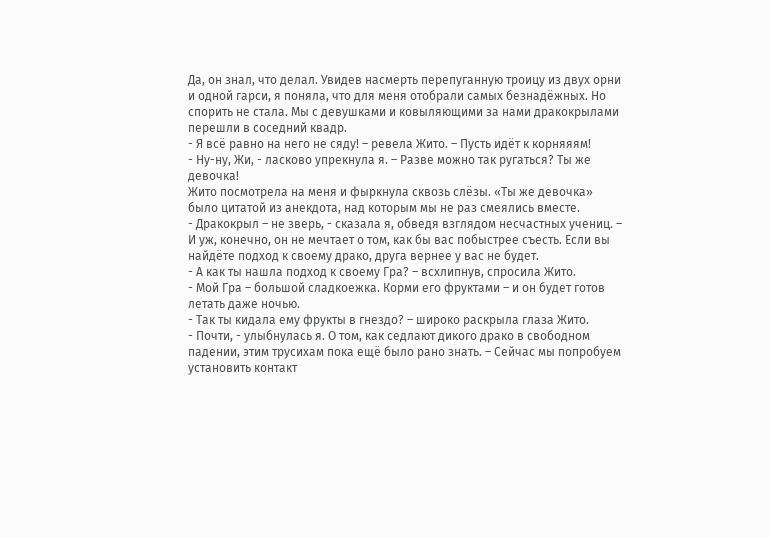Да, он знал, что делал. Увидев насмерть перепуганную троицу из двух орни и одной гарси, я поняла, что для меня отобрали самых безнадёжных. Но спорить не стала. Мы с девушками и ковыляющими за нами дракокрылами перешли в соседний квадр.
- Я всё равно на него не сяду! – ревела Жито. – Пусть идёт к корняяям!
- Ну-ну, Жи, - ласково упрекнула я. – Разве можно так ругаться? Ты же девочка!
Жито посмотрела на меня и фыркнула сквозь слёзы. «Ты же девочка» было цитатой из анекдота, над которым мы не раз смеялись вместе.
- Дракокрыл – не зверь, - сказала я, обведя взглядом несчастных учениц. – И уж, конечно, он не мечтает о том, как бы вас побыстрее съесть. Если вы найдёте подход к своему драко, друга вернее у вас не будет.
- А как ты нашла подход к своему Гра? – всхлипнув, спросила Жито.
- Мой Гра – большой сладкоежка. Корми его фруктами – и он будет готов летать даже ночью.
- Так ты кидала ему фрукты в гнездо? – широко раскрыла глаза Жито.
- Почти, - улыбнулась я. О том, как седлают дикого драко в свободном падении, этим трусихам пока ещё было рано знать. – Сейчас мы попробуем установить контакт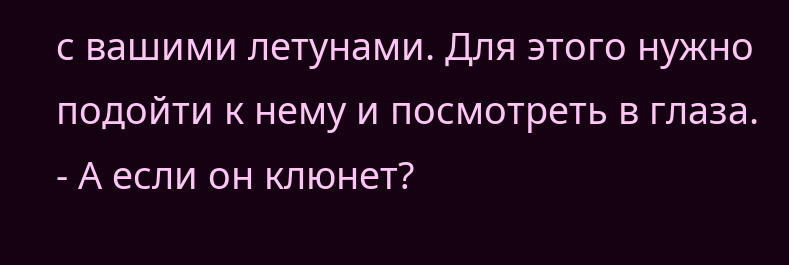с вашими летунами. Для этого нужно подойти к нему и посмотреть в глаза.
- А если он клюнет?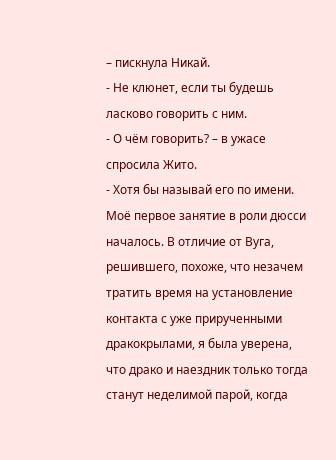– пискнула Никай.
- Не клюнет, если ты будешь ласково говорить с ним.
- О чём говорить? – в ужасе спросила Жито.
- Хотя бы называй его по имени.
Моё первое занятие в роли дюсси началось. В отличие от Вуга, решившего, похоже, что незачем тратить время на установление контакта с уже прирученными дракокрылами, я была уверена, что драко и наездник только тогда станут неделимой парой, когда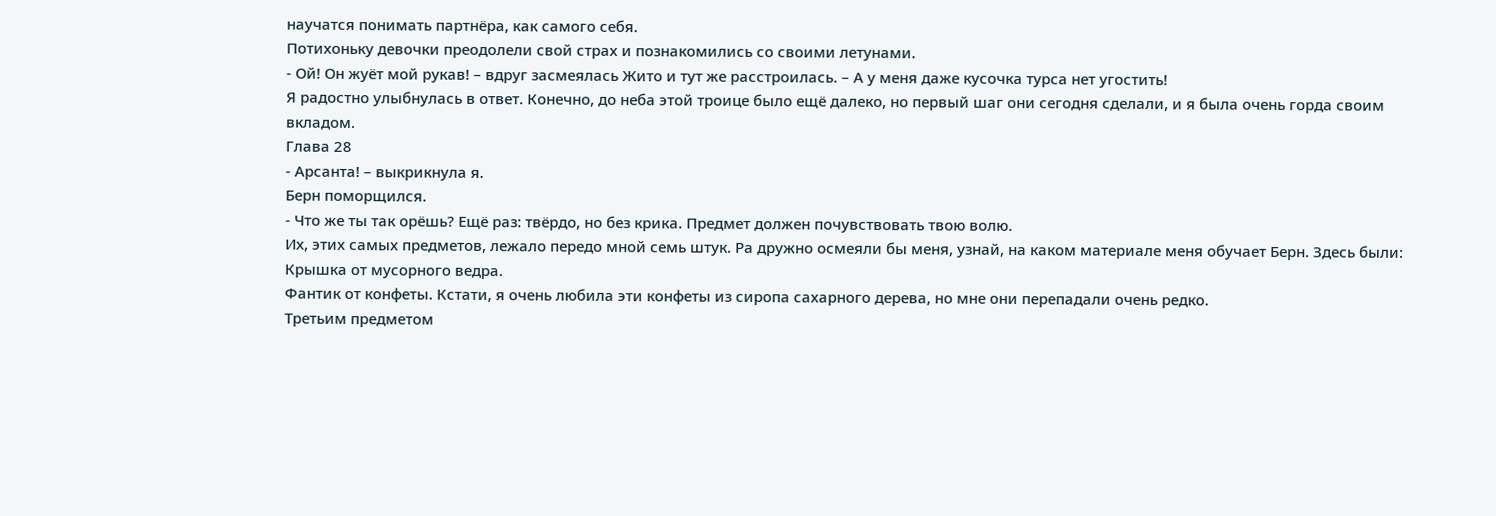научатся понимать партнёра, как самого себя.
Потихоньку девочки преодолели свой страх и познакомились со своими летунами.
- Ой! Он жуёт мой рукав! – вдруг засмеялась Жито и тут же расстроилась. – А у меня даже кусочка турса нет угостить!
Я радостно улыбнулась в ответ. Конечно, до неба этой троице было ещё далеко, но первый шаг они сегодня сделали, и я была очень горда своим вкладом.
Глава 28
- Арсанта! – выкрикнула я.
Берн поморщился.
- Что же ты так орёшь? Ещё раз: твёрдо, но без крика. Предмет должен почувствовать твою волю.
Их, этих самых предметов, лежало передо мной семь штук. Ра дружно осмеяли бы меня, узнай, на каком материале меня обучает Берн. Здесь были:
Крышка от мусорного ведра.
Фантик от конфеты. Кстати, я очень любила эти конфеты из сиропа сахарного дерева, но мне они перепадали очень редко.
Третьим предметом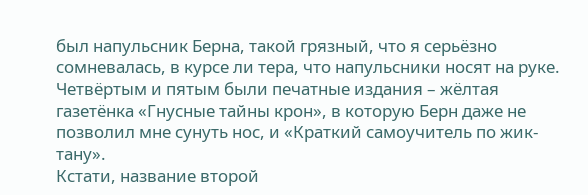был напульсник Берна, такой грязный, что я серьёзно сомневалась, в курсе ли тера, что напульсники носят на руке.
Четвёртым и пятым были печатные издания – жёлтая газетёнка «Гнусные тайны крон», в которую Берн даже не позволил мне сунуть нос, и «Краткий самоучитель по жик-тану».
Кстати, название второй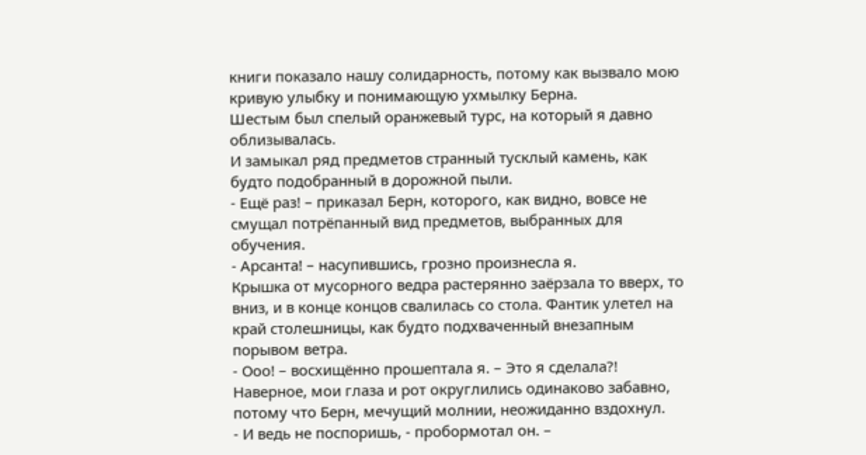книги показало нашу солидарность, потому как вызвало мою кривую улыбку и понимающую ухмылку Берна.
Шестым был спелый оранжевый турс, на который я давно облизывалась.
И замыкал ряд предметов странный тусклый камень, как будто подобранный в дорожной пыли.
- Ещё раз! – приказал Берн, которого, как видно, вовсе не смущал потрёпанный вид предметов, выбранных для обучения.
- Арсанта! – насупившись, грозно произнесла я.
Крышка от мусорного ведра растерянно заёрзала то вверх, то вниз, и в конце концов свалилась со стола. Фантик улетел на край столешницы, как будто подхваченный внезапным порывом ветра.
- Ооо! – восхищённо прошептала я. – Это я сделала?!
Наверное, мои глаза и рот округлились одинаково забавно, потому что Берн, мечущий молнии, неожиданно вздохнул.
- И ведь не поспоришь, - пробормотал он. –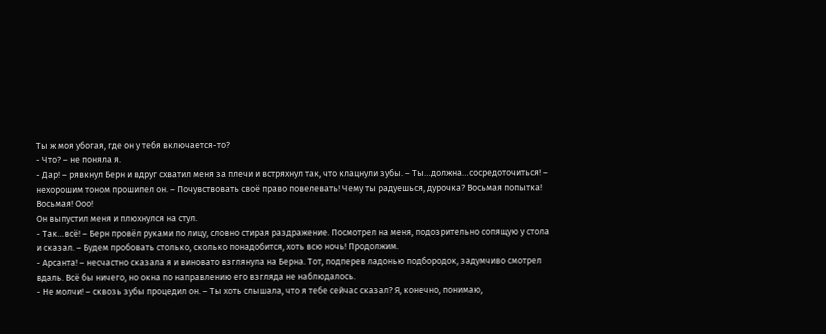Ты ж моя убогая, где он у тебя включается-то?
- Что? – не поняла я.
- Дар! – рявкнул Берн и вдруг схватил меня за плечи и встряхнул так, что клацнули зубы. – Ты…должна…сосредоточиться! – нехорошим тоном прошипел он. – Почувствовать своё право повелевать! Чему ты радуешься, дурочка? Восьмая попытка! Восьмая! Ооо!
Он выпустил меня и плюхнулся на стул.
- Так…всё! – Берн провёл руками по лицу, словно стирая раздражение. Посмотрел на меня, подозрительно сопящую у стола и сказал. – Будем пробовать столько, сколько понадобится, хоть всю ночь! Продолжим.
- Арсанта! – несчастно сказала я и виновато взглянула на Берна. Тот, подперев ладонью подбородок, задумчиво смотрел вдаль. Всё бы ничего, но окна по направлению его взгляда не наблюдалось.
- Не молчи! – сквозь зубы процедил он. – Ты хоть слышала, что я тебе сейчас сказал? Я, конечно, понимаю,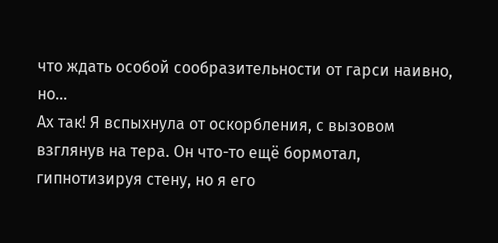что ждать особой сообразительности от гарси наивно, но…
Ах так! Я вспыхнула от оскорбления, с вызовом взглянув на тера. Он что-то ещё бормотал, гипнотизируя стену, но я его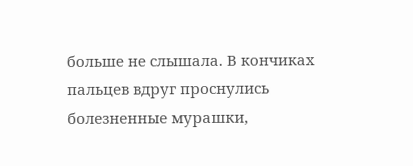больше не слышала. В кончиках пальцев вдруг проснулись болезненные мурашки,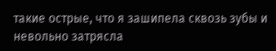такие острые, что я зашипела сквозь зубы и невольно затрясла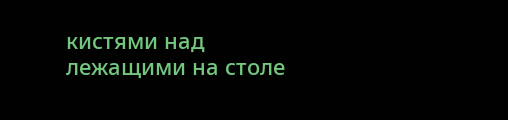кистями над лежащими на столе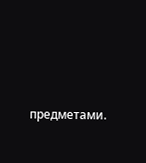предметами.